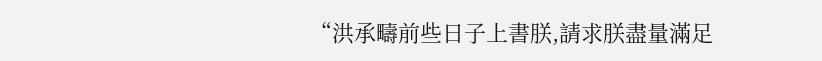“洪承疇前些日子上書朕,請求朕盡量滿足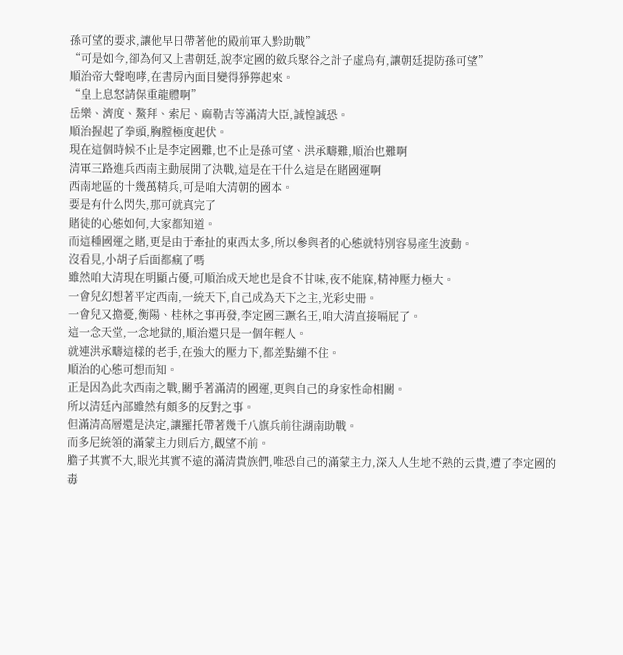孫可望的要求,讓他早日帶著他的殿前軍入黔助戰”
“可是如今,卻為何又上書朝廷,說李定國的斂兵聚谷之計子虛烏有,讓朝廷提防孫可望”
順治帝大聲咆哮,在書房內面目變得猙獰起來。
“皇上息怒請保重龍體啊”
岳樂、濟度、鰲拜、索尼、麻勒吉等滿清大臣,誠惶誠恐。
順治握起了拳頭,胸膛極度起伏。
現在這個時候不止是李定國難,也不止是孫可望、洪承疇難,順治也難啊
清軍三路進兵西南主動展開了決戰,這是在干什么這是在賭國運啊
西南地區的十幾萬精兵,可是咱大清朝的國本。
要是有什么閃失,那可就真完了
賭徒的心態如何,大家都知道。
而這種國運之賭,更是由于牽扯的東西太多,所以參與者的心態就特別容易產生波動。
沒看見,小胡子后面都瘋了嗎
雖然咱大清現在明顯占優,可順治成天地也是食不甘味,夜不能寐,精神壓力極大。
一會兒幻想著平定西南,一統天下,自己成為天下之主,光彩史冊。
一會兒又擔憂,衡陽、桂林之事再發,李定國三蹶名王,咱大清直接嗝屁了。
這一念天堂,一念地獄的,順治還只是一個年輕人。
就連洪承疇這樣的老手,在強大的壓力下,都差點繃不住。
順治的心態可想而知。
正是因為此次西南之戰,關乎著滿清的國運,更與自己的身家性命相關。
所以清廷內部雖然有頗多的反對之事。
但滿清高層還是決定,讓羅托帶著幾千八旗兵前往湖南助戰。
而多尼統領的滿蒙主力則后方,觀望不前。
膽子其實不大,眼光其實不遠的滿清貴族們,唯恐自己的滿蒙主力,深入人生地不熟的云貴,遭了李定國的毒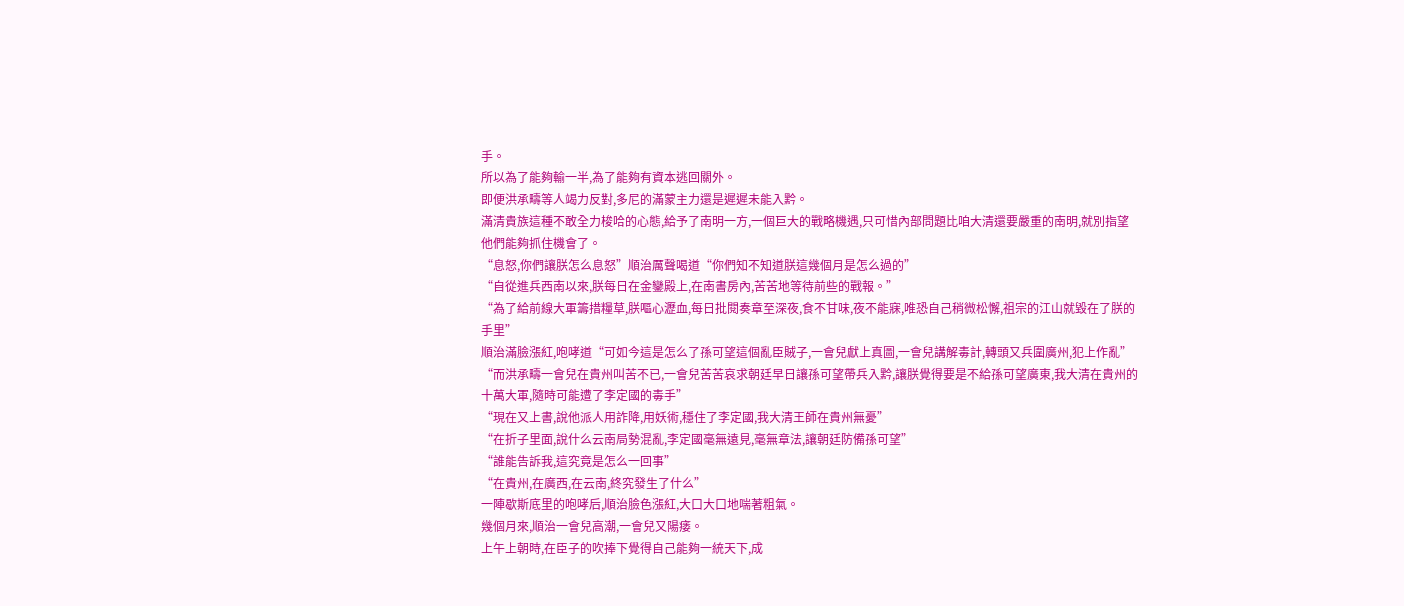手。
所以為了能夠輸一半,為了能夠有資本逃回關外。
即便洪承疇等人竭力反對,多尼的滿蒙主力還是遲遲未能入黔。
滿清貴族這種不敢全力梭哈的心態,給予了南明一方,一個巨大的戰略機遇,只可惜內部問題比咱大清還要嚴重的南明,就別指望他們能夠抓住機會了。
“息怒,你們讓朕怎么息怒”順治厲聲喝道“你們知不知道朕這幾個月是怎么過的”
“自從進兵西南以來,朕每日在金鑾殿上,在南書房內,苦苦地等待前些的戰報。”
“為了給前線大軍籌措糧草,朕嘔心瀝血,每日批閱奏章至深夜,食不甘味,夜不能寐,唯恐自己稍微松懈,祖宗的江山就毀在了朕的手里”
順治滿臉漲紅,咆哮道“可如今這是怎么了孫可望這個亂臣賊子,一會兒獻上真圖,一會兒講解毒計,轉頭又兵圍廣州,犯上作亂”
“而洪承疇一會兒在貴州叫苦不已,一會兒苦苦哀求朝廷早日讓孫可望帶兵入黔,讓朕覺得要是不給孫可望廣東,我大清在貴州的十萬大軍,隨時可能遭了李定國的毒手”
“現在又上書,說他派人用詐降,用妖術,穩住了李定國,我大清王師在貴州無憂”
“在折子里面,說什么云南局勢混亂,李定國毫無遠見,毫無章法,讓朝廷防備孫可望”
“誰能告訴我,這究竟是怎么一回事”
“在貴州,在廣西,在云南,終究發生了什么”
一陣歇斯底里的咆哮后,順治臉色漲紅,大口大口地喘著粗氣。
幾個月來,順治一會兒高潮,一會兒又陽痿。
上午上朝時,在臣子的吹捧下覺得自己能夠一統天下,成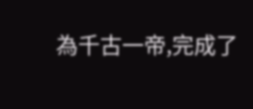為千古一帝,完成了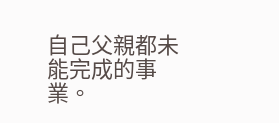自己父親都未能完成的事業。